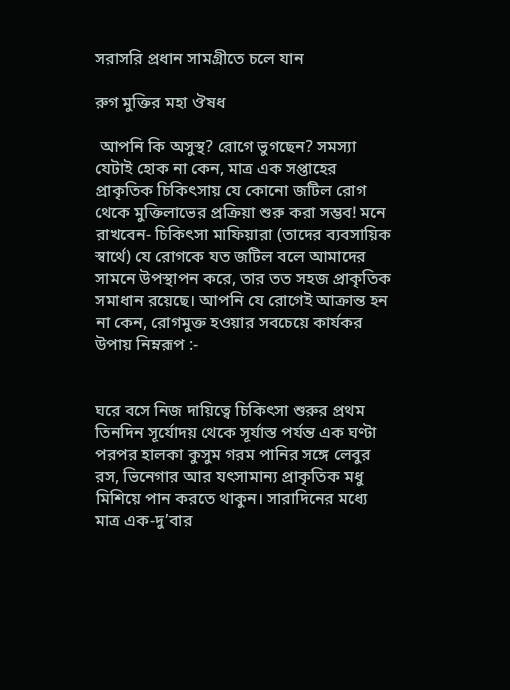সরাসরি প্রধান সামগ্রীতে চলে যান

রুগ মুক্তির মহা ঔষধ

 আপনি কি অসুস্থ? রোগে ভুগছেন? সমস্যা যেটাই হোক না কেন, মাত্র এক সপ্তাহের প্রাকৃতিক চিকিৎসায় যে কোনো জটিল রোগ থেকে মুক্তিলাভের প্রক্রিয়া শুরু করা সম্ভব! মনে রাখবেন- চিকিৎসা মাফিয়ারা (তাদের ব্যবসায়িক স্বার্থে) যে রোগকে যত জটিল বলে আমাদের সামনে উপস্থাপন করে, তার তত সহজ প্রাকৃতিক সমাধান রয়েছে। আপনি যে রোগেই আক্রান্ত হন না কেন, রোগমুক্ত হওয়ার সবচেয়ে কার্যকর উপায় নিম্নরূপ :-


ঘরে বসে নিজ দায়িত্বে চিকিৎসা শুরুর প্রথম তিনদিন সূর্যোদয় থেকে সূর্যাস্ত পর্যন্ত এক ঘণ্টা পরপর হালকা কুসুম গরম পানির সঙ্গে লেবুর রস, ভিনেগার আর যৎসামান্য প্রাকৃতিক মধু মিশিয়ে পান করতে থাকুন। সারাদিনের মধ্যে মাত্র এক-দু’বার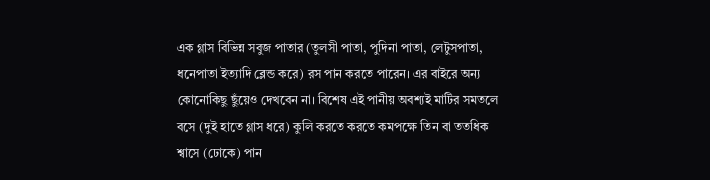এক গ্লাস বিভিন্ন সবুজ পাতার (তুলসী পাতা, পুদিনা পাতা, লেটুসপাতা, ধনেপাতা ইত্যাদি ব্লেন্ড করে) রস পান করতে পারেন। এর বাইরে অন্য কোনোকিছু ছুঁয়েও দেখবেন না। বিশেষ এই পানীয় অবশ্যই মাটির সমতলে বসে (দুই হাতে গ্লাস ধরে) কুলি করতে করতে কমপক্ষে তিন বা ততধিক শ্বাসে (ঢোকে) পান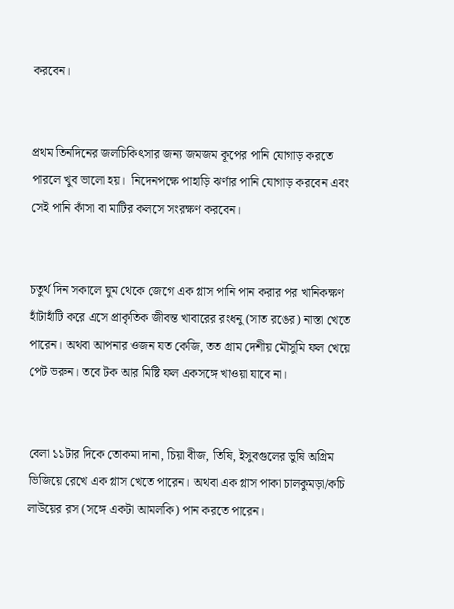করবেন।


প্রথম তিনদিনের জলচিকিৎসার জন্য জমজম কূপের পানি যোগাড় করতে পারলে খুব ভালো হয়। ‌ নিদেনপক্ষে পাহাড়ি ঝর্ণার পানি যোগাড় করবেন এবং সেই পানি কাঁসা বা মাটির কলসে সংরক্ষণ করবেন।


চতুর্থ দিন সকালে ঘুম থেকে জেগে এক গ্লাস পানি পান করার পর খানিকক্ষণ হাঁটাহাঁটি করে এসে প্রাকৃতিক জীবন্ত খাবারের রংধনু (সাত রঙের) নাস্তা খেতে পারেন। অথবা আপনার ওজন যত কেজি, তত গ্রাম দেশীয় মৌসুমি ফল খেয়ে পেট ভরুন। তবে টক আর মিষ্টি ফল একসঙ্গে খাওয়া যাবে না।


বেলা ১১টার দিকে তোকমা দানা, চিয়া বীজ, তিষি, ইসুবগুলের ভুষি অগ্রিম ভিজিয়ে রেখে এক গ্লাস খেতে পারেন। অথবা এক গ্লাস পাকা চালকুমড়া/কচি লাউয়ের রস (সঙ্গে একটা আমলকি) পান করতে পারেন।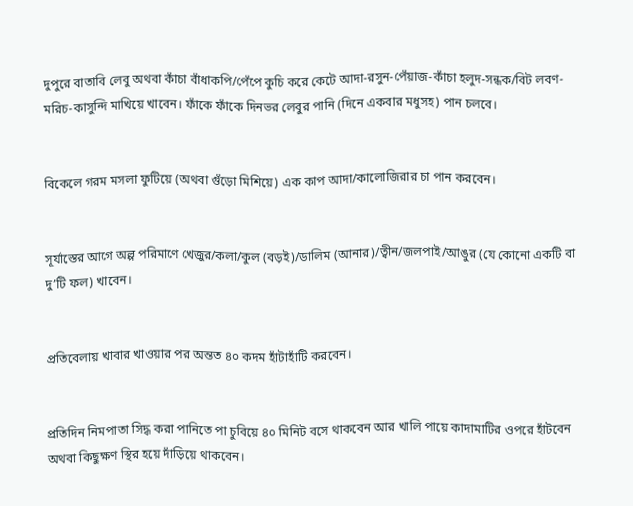দুপুরে বাতাবি লেবু অথবা কাঁচা বাঁধাকপি/পেঁপে কুচি করে কেটে আদা-রসুন-পেঁয়াজ-কাঁচা হলুদ-সন্ধক/বিট লবণ-মরিচ-কাসুন্দি মাখিয়ে খাবেন। ফাঁকে ফাঁকে দিনভর লেবুর পানি (দিনে একবার মধুসহ) পান চলবে।


বিকেলে গরম মসলা ফুটিয়ে (অথবা গুঁড়ো মিশিয়ে) এক কাপ আদা/কালোজিরার চা পান করবেন।


সূর্যাস্তের আগে অল্প পরিমাণে খেজুর/কলা/কুল (বড়ই)/ডালিম (আনার)/ত্বীন/জলপাই/আঙুর (যে কোনো একটি বা দু’টি ফল) খাবেন।


প্রতিবেলায় খাবার খাওয়ার পর অন্তত ৪০ কদম হাঁটাহাঁটি করবেন।


প্রতিদিন নিমপাতা সিদ্ধ করা পানিতে পা চুবিয়ে ৪০ মিনিট বসে থাকবেন আর খালি পায়ে কাদামাটির ওপরে হাঁটবেন অথবা কিছুক্ষণ স্থির হয়ে দাঁড়িয়ে থাকবেন।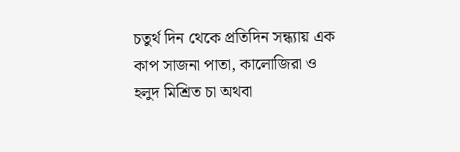চতুর্থ দিন থেকে প্রতিদিন সন্ধ্যায় এক কাপ সাজনা পাতা, কালোজিরা ও হলুদ মিশ্রিত চা অথবা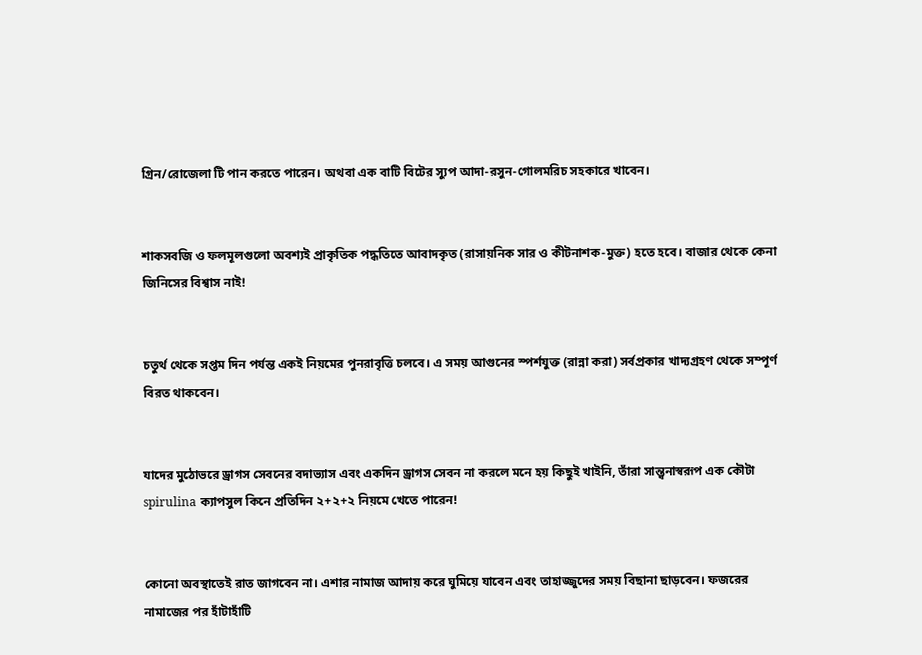গ্রিন/রোজেলা টি পান করতে পারেন। অথবা এক বাটি বিটের স্যুপ আদা-রসুন-গোলমরিচ সহকারে খাবেন।


শাকসবজি ও ফলমূলগুলো অবশ্যই প্রাকৃতিক পদ্ধতিতে আবাদকৃত (রাসায়নিক সার ও কীটনাশক-মুক্ত) হতে হবে। বাজার থেকে কেনা জিনিসের বিশ্বাস নাই!


চতুর্থ থেকে সপ্তম দিন পর্যন্ত একই নিয়মের পুনরাবৃত্তি চলবে। এ সময় আগুনের স্পর্শযুক্ত (রান্না করা) সর্বপ্রকার খাদ্যগ্রহণ থেকে সম্পূর্ণ বিরত থাকবেন।


যাদের মুঠোভরে ড্রাগস সেবনের বদাভ্যাস এবং একদিন ড্রাগস সেবন না করলে মনে হয় কিছুই খাইনি, তাঁরা সান্ত্বনাস্বরূপ এক কৌটা spirulina ক্যাপসুল কিনে প্রতিদিন ২+২+২ নিয়মে খেতে পারেন!


কোনো অবস্থাতেই রাত জাগবেন না। এশার নামাজ আদায় করে ঘুমিয়ে যাবেন এবং তাহাজ্জুদের সময় বিছানা ছাড়বেন। ফজরের নামাজের পর হাঁটাহাঁটি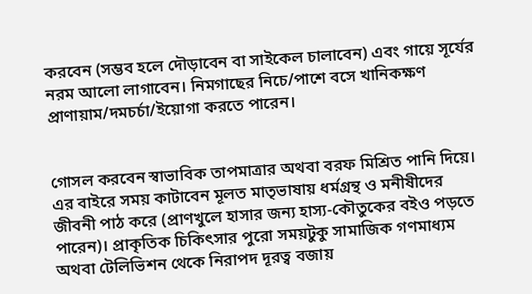করবেন (সম্ভব হলে দৌড়াবেন বা সাইকেল চালাবেন) এবং গায়ে সূর্যের নরম আলো লাগাবেন। নিমগাছের নিচে/পাশে বসে খানিকক্ষণ প্রাণায়াম/দমচর্চা/ইয়োগা করতে পারেন।


গোসল করবেন স্বাভাবিক তাপমাত্রার অথবা বরফ মিশ্রিত পানি দিয়ে। এর বাইরে সময় কাটাবেন মূলত মাতৃভাষায় ধর্মগ্রন্থ ও মনীষীদের জীবনী পাঠ করে (প্রাণখুলে হাসার জন্য হাস্য-কৌতুকের বইও পড়তে পারেন)। প্রাকৃতিক চিকিৎসার পুরো সময়টুকু সামাজিক গণমাধ্যম অথবা টেলিভিশন থেকে নিরাপদ দূরত্ব বজায়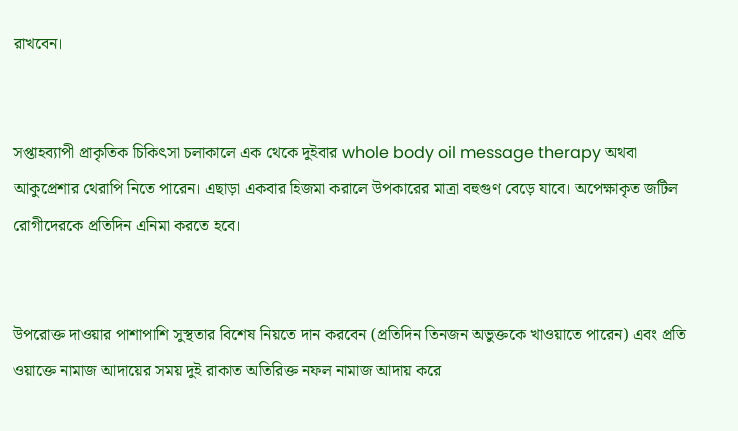রাখবেন।


সপ্তাহব্যাপী প্রাকৃতিক চিকিৎসা চলাকালে এক থেকে দুইবার whole body oil message therapy অথবা আকুপ্রেশার থেরাপি নিতে পারেন। এছাড়া একবার হিজমা করালে উপকারের মাত্রা বহুগুণ বেড়ে যাবে। অপেক্ষাকৃত জটিল রোগীদেরকে প্রতিদিন এনিমা করতে হবে।


উপরোক্ত দাওয়ার পাশাপাশি সুস্থতার বিশেষ নিয়তে দান করবেন (প্রতিদিন তিনজন অভুক্তকে খাওয়াতে পারেন) এবং প্রতি ওয়াক্তে নামাজ আদায়ের সময় দুই রাকাত অতিরিক্ত নফল নামাজ আদায় করে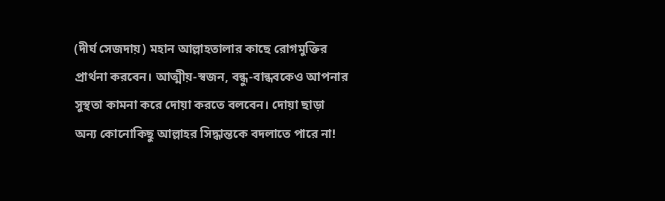(দীর্ঘ সেজদায়) মহান আল্লাহতালার কাছে রোগমুক্তির প্রার্থনা করবেন। আত্মীয়-স্বজন, বন্ধু-বান্ধবকেও আপনার সুস্থতা কামনা করে দোয়া করতে বলবেন। দোয়া ছাড়া অন্য কোনোকিছু আল্লাহর সিদ্ধান্তকে বদলাতে পারে না!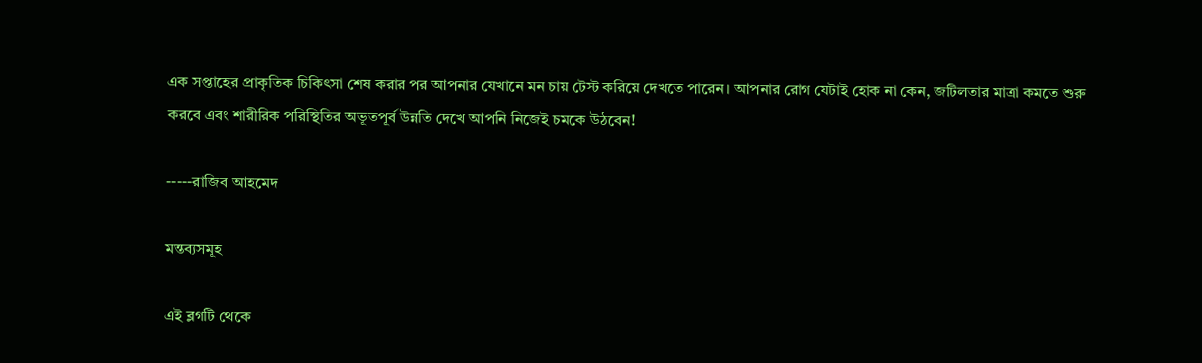এক সপ্তাহের প্রাকৃতিক চিকিৎসা শেষ করার পর আপনার যেখানে মন চায় টেস্ট করিয়ে দেখতে পারেন। আপনার রোগ যেটাই হোক না কেন, জটিলতার মাত্রা কমতে শুরু করবে এবং শারীরিক পরিস্থিতির অভূতপূর্ব উন্নতি দেখে আপনি নিজেই চমকে উঠবেন!

-----রাজিব আহমেদ

মন্তব্যসমূহ

এই ব্লগটি থেকে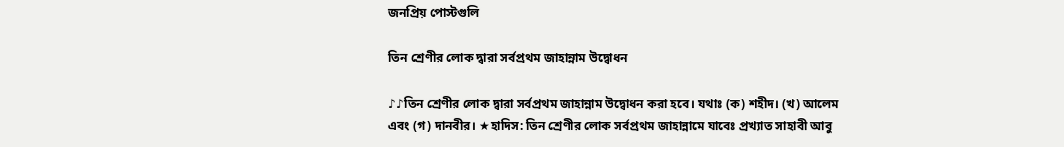জনপ্রিয় পোস্টগুলি

তিন শ্রেণীর লোক দ্বারা সর্বপ্রথম জাহান্নাম উদ্বোধন

♪♪তিন শ্রেণীর লোক দ্বারা সর্বপ্রথম জাহান্নাম উদ্বোধন করা হবে। যথাঃ (ক) শহীদ। (খ) আলেম এবং (গ) দানবীর। ★হাদিস: তিন শ্রেণীর লোক সর্বপ্রথম জাহান্নামে যাবেঃ প্রখ্যাত সাহাবী আবু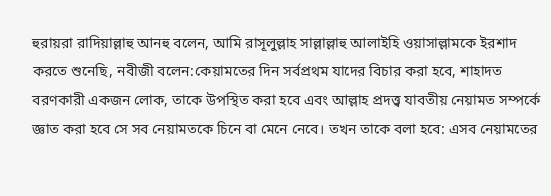হুরায়রা রাদিয়াল্লাহু আনহু বলেন, আমি রাসূলুল্লাহ সাল্লাল্লাহু আলাইহি ওয়াসাল্লামকে ইরশাদ করতে শুনেছি, নবীজী বলেন:কেয়ামতের দিন সর্বপ্রথম যাদের বিচার করা হবে, শাহাদত বরণকারী একজন লোক, তাকে উপস্থিত করা হবে এবং আল্লাহ প্রদত্ত্ব যাবতীয় নেয়ামত সম্পর্কে জ্ঞাত করা হবে সে সব নেয়ামতকে চিনে বা মেনে নেবে। তখন তাকে বলা হবে: এসব নেয়ামতের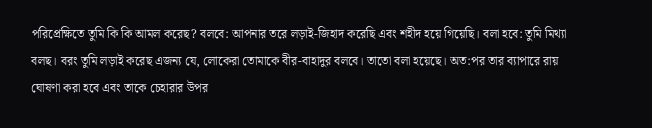পরিপ্রেক্ষিতে তুমি কি কি আমল করেছ? বলবে: আপনার তরে লড়াই-জিহাদ করেছি এবং শহীদ হয়ে গিয়েছি। বলা হবে: তুমি মিথ্যা বলছ। বরং তুমি লড়াই করেছ এজন্য যে, লোকেরা তোমাকে বীর-বাহাদুর বলবে। তাতো বলা হয়েছে। অত:পর তার ব্যাপারে রায় ঘোষণা করা হবে এবং তাকে চেহারার উপর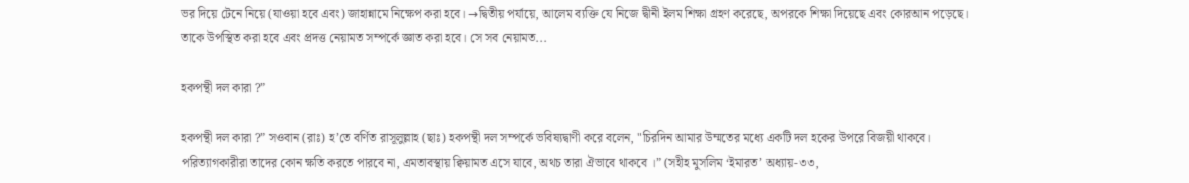ভর দিয়ে টেনে নিয়ে (যাওয়া হবে এবং) জাহান্নামে নিক্ষেপ করা হবে। →দ্বিতীয় পর্যায়ে, আলেম ব্যক্তি যে নিজে দ্বীনী ইলম শিক্ষা গ্রহণ করেছে, অপরকে শিক্ষা দিয়েছে এবং কোরআন পড়েছে। তাকে উপস্থিত করা হবে এবং প্রদত্ত নেয়ামত সম্পর্কে জ্ঞাত করা হবে। সে সব নেয়ামত...

হকপন্থী দল কারা ?”

হকপন্থী দল কারা ?” সওবান (রাঃ) হ’তে বর্ণিত রাসূলুল্লাহ (ছাঃ) হকপন্থী দল সম্পর্কে ভবিষ্যদ্বাণী করে বলেন, "চিরদিন আমার উম্মতের মধ্যে একটি দল হকের উপরে বিজয়ী থাকবে। পরিত্যাগকারীরা তাদের কোন ক্ষতি করতে পারবে না, এমতাবস্থায় ক্বিয়ামত এসে যাবে, অথচ তারা ঐভাবে থাকবে ।” (সহীহ মুসলিম ‘ইমারত’ অধ্যায়-৩৩,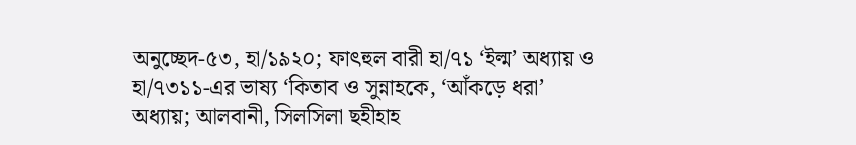অনুচ্ছেদ-৫৩, হা/১৯২০; ফাৎহুল বারী হা/৭১ ‘ইল্ম’ অধ্যায় ও হা/৭৩১১-এর ভাষ্য ‘কিতাব ও সুন্নাহকে, ‘আঁকড়ে ধরা’ অধ্যায়; আলবানী, সিলসিলা ছহীহাহ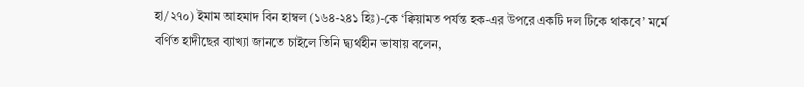হা/২৭০) ইমাম আহমাদ বিন হাম্বল (১৬৪-২৪১ হিঃ)-কে ‘ক্বিয়ামত পর্যন্ত হক-এর উপরে একটি দল টিকে থাকবে’ মর্মে বর্ণিত হাদীছের ব্যাখ্যা জানতে চাইলে তিনি দ্ব্যর্থহীন ভাষায় বলেন,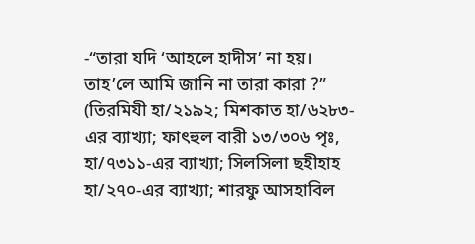-“তারা যদি ‘আহলে হাদীস’ না হয়। তাহ’লে আমি জানি না তারা কারা ?” (তিরমিযী হা/২১৯২; মিশকাত হা/৬২৮৩-এর ব্যাখ্যা; ফাৎহুল বারী ১৩/৩০৬ পৃঃ, হা/৭৩১১-এর ব্যাখ্যা; সিলসিলা ছহীহাহ হা/২৭০-এর ব্যাখ্যা; শারফু আসহাবিল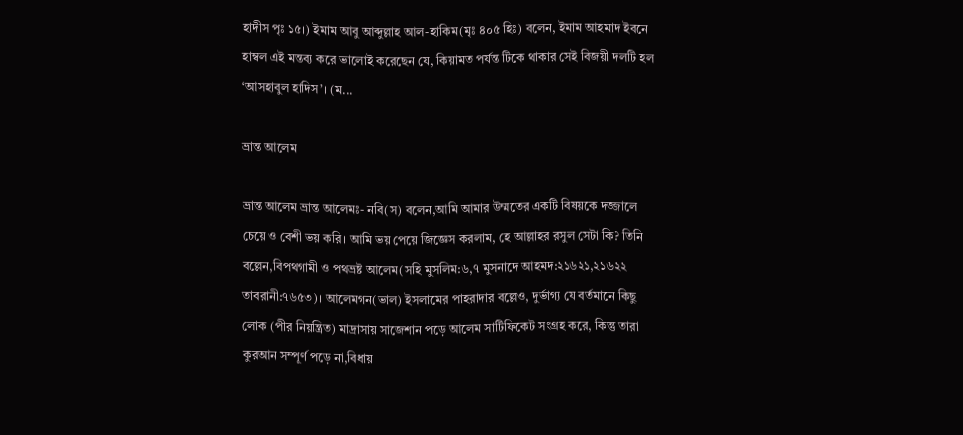হাদীস পৃঃ ১৫।) ইমাম আবু আব্দুল্লাহ আল-হাকিম(মৃঃ ৪০৫ হিঃ) বলেন, ইমাম আহমাদ ইবনে হাম্বল এই মন্তব্য করে ভালোই করেছেন যে, কিয়ামত পর্যন্ত টিকে থাকার সেই বিজয়ী দলটি হল ‘আসহাবুল হাদিস’। (ম...

ভ্রান্ত আলেম

ভ্রান্ত আলেম ভ্রান্ত আলেমঃ- নবি(স) বলেন,আমি আমার উম্মতের একটি বিষয়কে দজ্জালে চেয়ে ও বেশী ভয় করি। আমি ভয় পেয়ে জিজ্ঞেস করলাম, হে আল্লাহর রসুল সেটা কি? তিনি বল্লেন,বিপথগামী ও পথভ্রষ্ট আলেম(সহি মুসলিম:৬,৭ মুসনাদে আহমদ:২১৬২১,২১৬২২ তাবরানী:৭৬৫৩)। আলেমগন(ভাল) ইসলামের পাহরাদার বল্লেও, দুর্ভাগ্য যে বর্তমানে কিছু লোক (পীর নিয়ন্ত্রিত) মাদ্রাসায় সাজেশান পড়ে আলেম সার্টিফিকেট সংগ্রহ করে, কিন্তু তারা কুরআন সম্পূর্ণ পড়ে না,বিধায়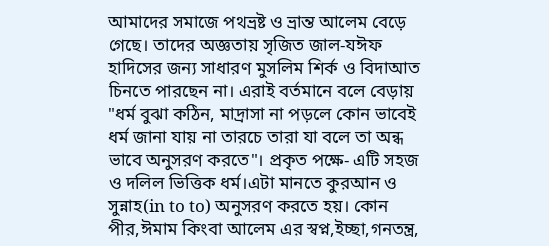আমাদের সমাজে পথভ্রষ্ট ও ভ্রান্ত আলেম বেড়ে গেছে। তাদের অজ্ঞতায় সৃজিত জাল-যঈফ হাদিসের জন্য সাধারণ মুসলিম শির্ক ও বিদাআত চিনতে পারছেন না। এরাই বর্তমানে বলে বেড়ায় "ধর্ম বুঝা কঠিন, মাদ্রাসা না পড়লে কোন ভাবেই ধর্ম জানা যায় না তারচে তারা যা বলে তা অন্ধ ভাবে অনুসরণ করতে"। প্রকৃত পক্ষে- এটি সহজ ও দলিল ভিত্তিক ধর্ম।এটা মানতে কুরআন ও সুন্নাহ(in to to) অনুসরণ করতে হয়। কোন পীর,ঈমাম কিংবা আলেম এর স্বপ্ন,ইচ্ছা,গনতন্ত্র,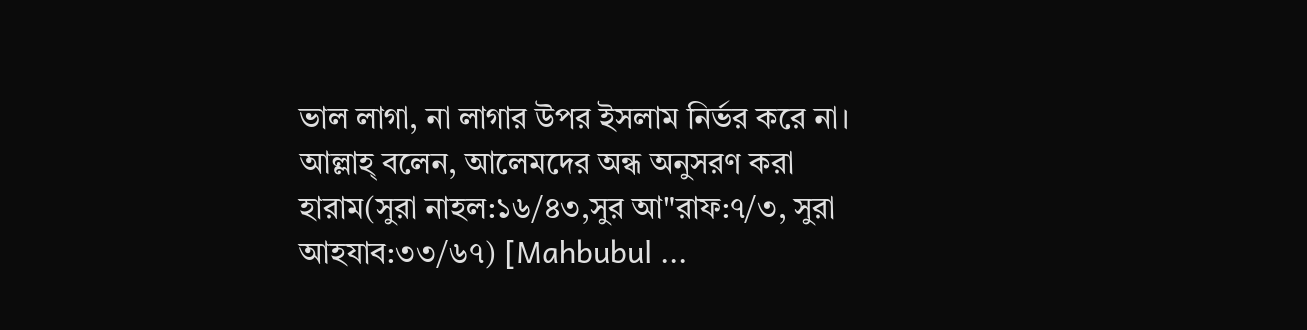ভাল লাগা, না লাগার উপর ইসলাম নির্ভর করে না। আল্লাহ্‌ বলেন, আলেমদের অন্ধ অনুসরণ করা হারাম(সুরা নাহল:১৬/৪৩,সুর আ"রাফ:৭/৩, সুরা আহযাব:৩৩/৬৭) [Mahbubul ...